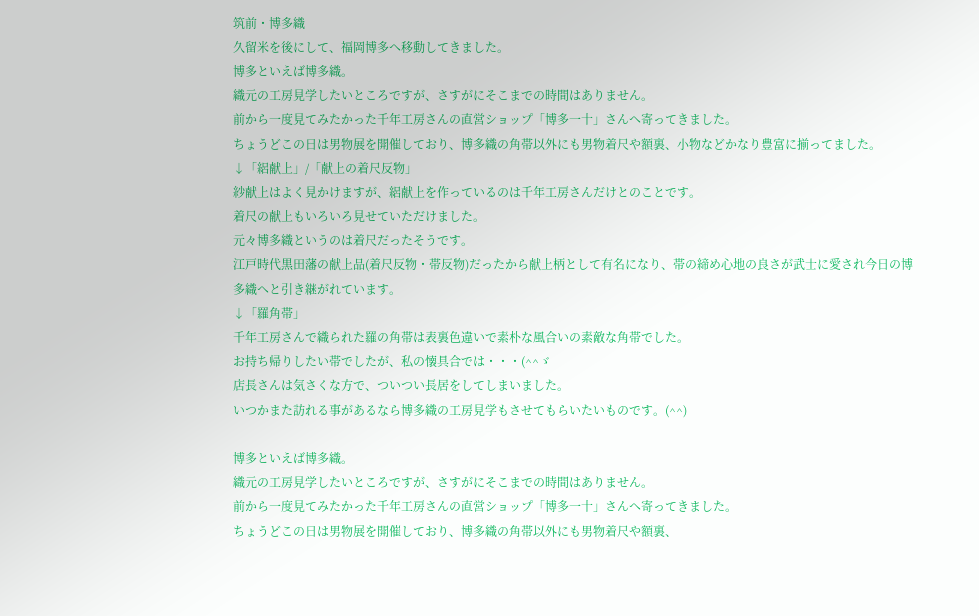筑前・博多織
久留米を後にして、福岡博多へ移動してきました。
博多といえば博多織。
織元の工房見学したいところですが、さすがにそこまでの時間はありません。
前から一度見てみたかった千年工房さんの直営ショップ「博多一十」さんへ寄ってきました。
ちょうどこの日は男物展を開催しており、博多織の角帯以外にも男物着尺や額裏、小物などかなり豊富に揃ってました。
↓「絽献上」/「献上の着尺反物」
紗献上はよく見かけますが、絽献上を作っているのは千年工房さんだけとのことです。
着尺の献上もいろいろ見せていただけました。
元々博多織というのは着尺だったそうです。
江戸時代黒田藩の献上品(着尺反物・帯反物)だったから献上柄として有名になり、帯の締め心地の良さが武士に愛され今日の博多織へと引き継がれています。
↓「羅角帯」
千年工房さんで織られた羅の角帯は表裏色違いで素朴な風合いの素敵な角帯でした。
お持ち帰りしたい帯でしたが、私の懐具合では・・・(^^ゞ
店長さんは気さくな方で、ついつい長居をしてしまいました。
いつかまた訪れる事があるなら博多織の工房見学もさせてもらいたいものです。(^^)

博多といえば博多織。
織元の工房見学したいところですが、さすがにそこまでの時間はありません。
前から一度見てみたかった千年工房さんの直営ショップ「博多一十」さんへ寄ってきました。
ちょうどこの日は男物展を開催しており、博多織の角帯以外にも男物着尺や額裏、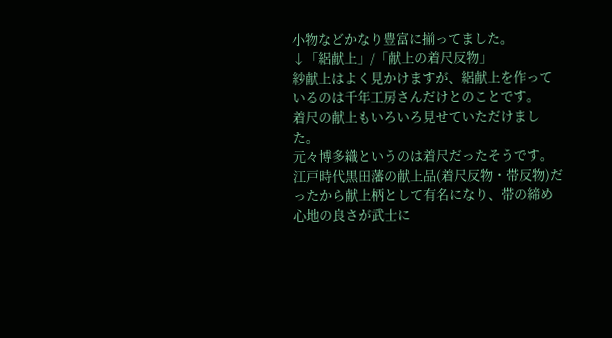小物などかなり豊富に揃ってました。
↓「絽献上」/「献上の着尺反物」
紗献上はよく見かけますが、絽献上を作っているのは千年工房さんだけとのことです。
着尺の献上もいろいろ見せていただけました。
元々博多織というのは着尺だったそうです。
江戸時代黒田藩の献上品(着尺反物・帯反物)だったから献上柄として有名になり、帯の締め心地の良さが武士に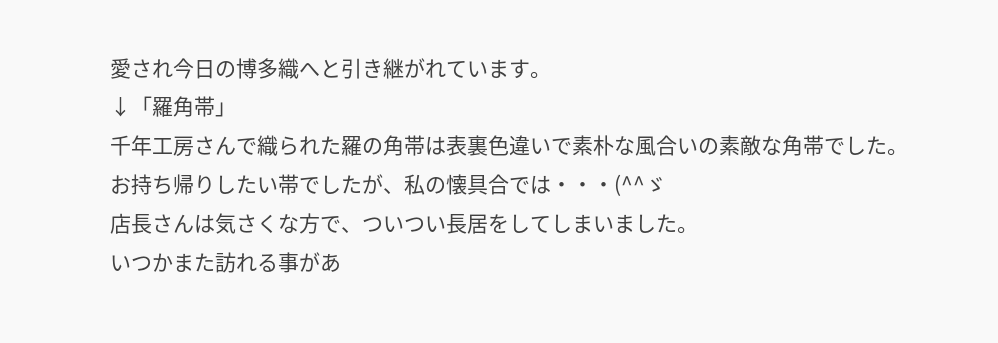愛され今日の博多織へと引き継がれています。
↓「羅角帯」
千年工房さんで織られた羅の角帯は表裏色違いで素朴な風合いの素敵な角帯でした。
お持ち帰りしたい帯でしたが、私の懐具合では・・・(^^ゞ
店長さんは気さくな方で、ついつい長居をしてしまいました。
いつかまた訪れる事があ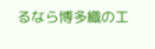るなら博多織の工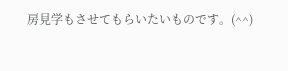房見学もさせてもらいたいものです。(^^)